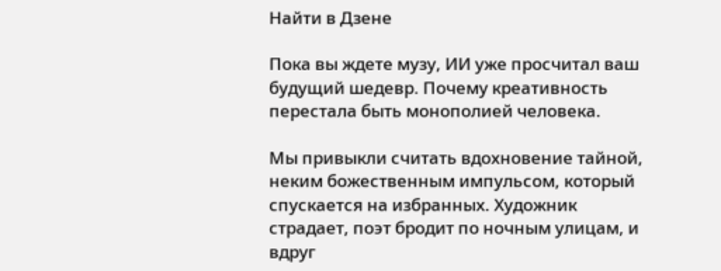Найти в Дзене

Пока вы ждете музу, ИИ уже просчитал ваш будущий шедевр. Почему креативность перестала быть монополией человека.

Мы привыкли считать вдохновение тайной, неким божественным импульсом, который спускается на избранных. Художник страдает, поэт бродит по ночным улицам, и вдруг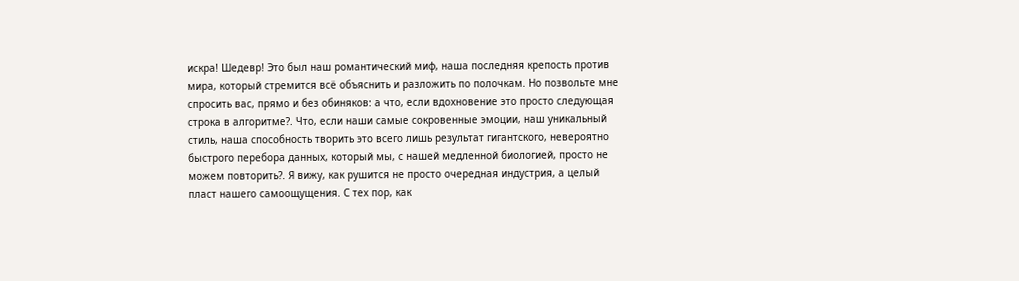искра! Шедевр! Это был наш романтический миф, наша последняя крепость против мира, который стремится всё объяснить и разложить по полочкам. Но позвольте мне спросить вас, прямо и без обиняков: а что, если вдохновение это просто следующая строка в алгоритме?. Что, если наши самые сокровенные эмоции, наш уникальный стиль, наша способность творить это всего лишь результат гигантского, невероятно быстрого перебора данных, который мы, с нашей медленной биологией, просто не можем повторить?. Я вижу, как рушится не просто очередная индустрия, а целый пласт нашего самоощущения. С тех пор, как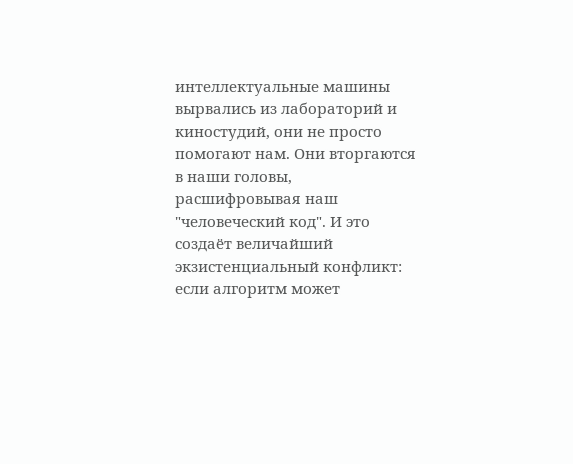интеллектуальные машины вырвались из лабораторий и киностудий, они не просто помогают нам. Они вторгаются в наши головы, расшифровывая наш "человеческий код". И это создаёт величайший экзистенциальный конфликт: если алгоритм может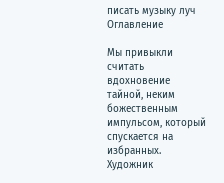писать музыку луч
Оглавление

Мы привыкли считать вдохновение тайной, неким божественным импульсом, который спускается на избранных. Художник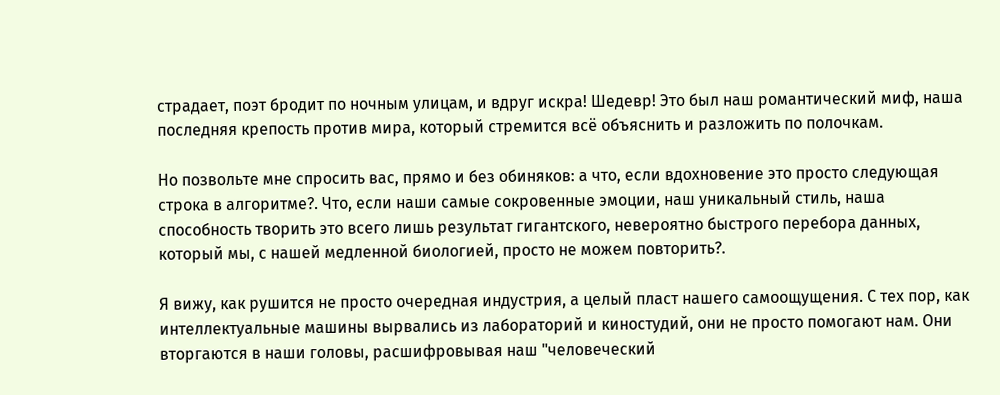страдает, поэт бродит по ночным улицам, и вдруг искра! Шедевр! Это был наш романтический миф, наша последняя крепость против мира, который стремится всё объяснить и разложить по полочкам.

Но позвольте мне спросить вас, прямо и без обиняков: а что, если вдохновение это просто следующая строка в алгоритме?. Что, если наши самые сокровенные эмоции, наш уникальный стиль, наша способность творить это всего лишь результат гигантского, невероятно быстрого перебора данных, который мы, с нашей медленной биологией, просто не можем повторить?.

Я вижу, как рушится не просто очередная индустрия, а целый пласт нашего самоощущения. С тех пор, как интеллектуальные машины вырвались из лабораторий и киностудий, они не просто помогают нам. Они вторгаются в наши головы, расшифровывая наш "человеческий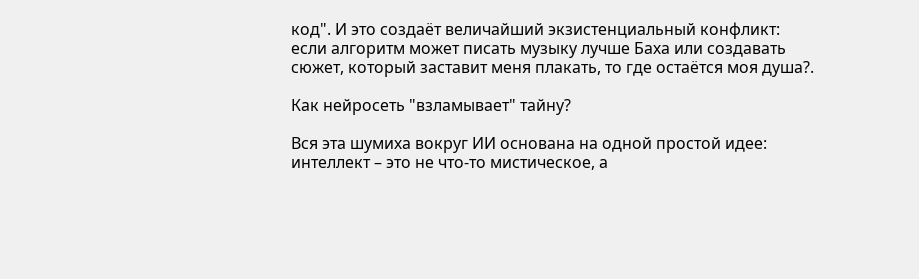код". И это создаёт величайший экзистенциальный конфликт: если алгоритм может писать музыку лучше Баха или создавать сюжет, который заставит меня плакать, то где остаётся моя душа?.

Как нейросеть "взламывает" тайну?

Вся эта шумиха вокруг ИИ основана на одной простой идее: интеллект – это не что-то мистическое, а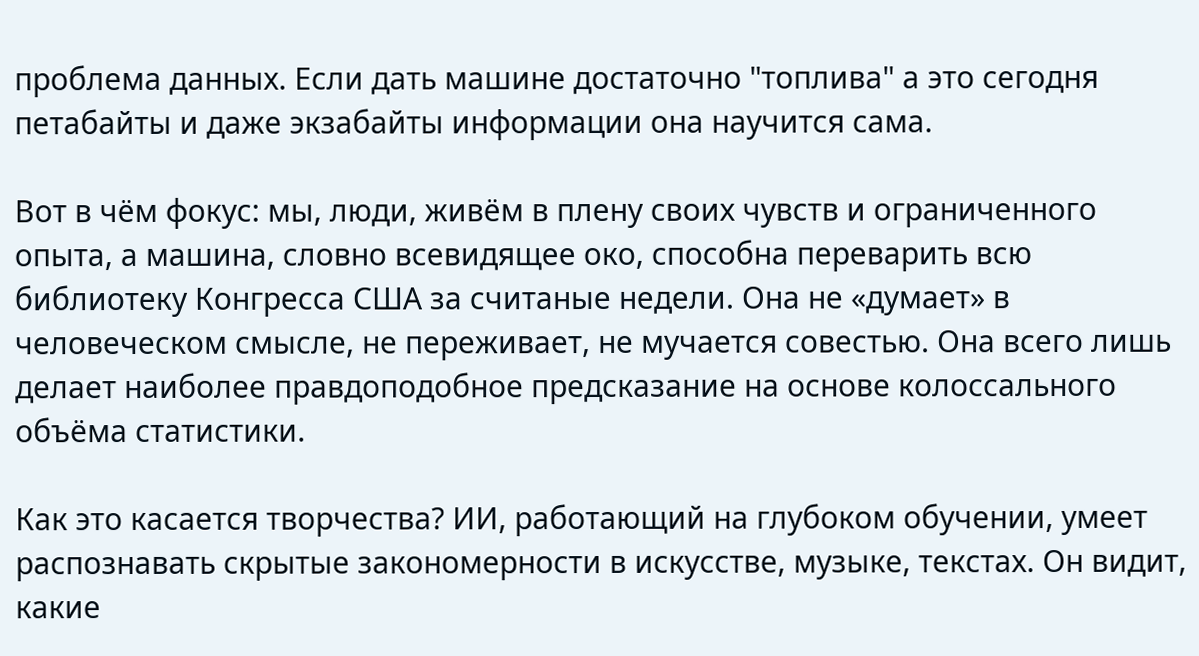проблема данных. Если дать машине достаточно "топлива" а это сегодня петабайты и даже экзабайты информации она научится сама.

Вот в чём фокус: мы, люди, живём в плену своих чувств и ограниченного опыта, а машина, словно всевидящее око, способна переварить всю библиотеку Конгресса США за считаные недели. Она не «думает» в человеческом смысле, не переживает, не мучается совестью. Она всего лишь делает наиболее правдоподобное предсказание на основе колоссального объёма статистики.

Как это касается творчества? ИИ, работающий на глубоком обучении, умеет распознавать скрытые закономерности в искусстве, музыке, текстах. Он видит, какие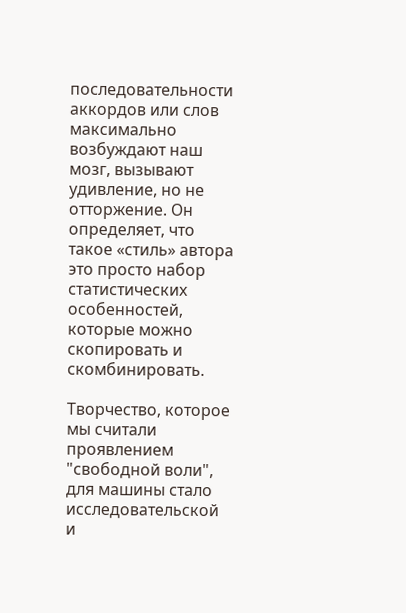последовательности аккордов или слов максимально возбуждают наш мозг, вызывают удивление, но не отторжение. Он определяет, что такое «стиль» автора это просто набор статистических особенностей, которые можно скопировать и скомбинировать.

Творчество, которое мы считали проявлением "свободной воли", для машины стало исследовательской и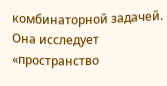комбинаторной задачей. Она исследует «пространство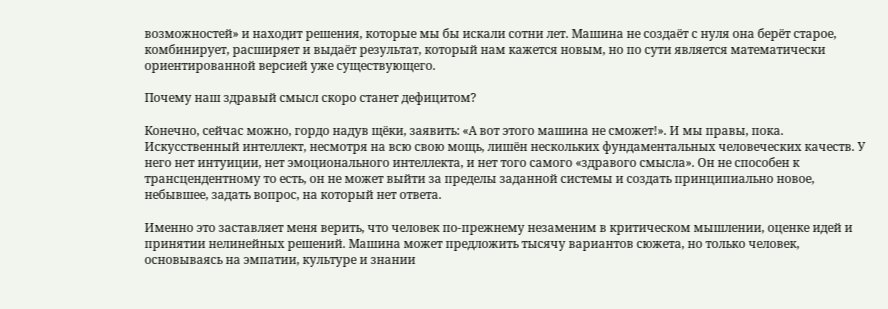возможностей» и находит решения, которые мы бы искали сотни лет. Машина не создаёт с нуля она берёт старое, комбинирует, расширяет и выдаёт результат, который нам кажется новым, но по сути является математически ориентированной версией уже существующего.

Почему наш здравый смысл скоро станет дефицитом?

Конечно, сейчас можно, гордо надув щёки, заявить: «А вот этого машина не сможет!». И мы правы, пока. Искусственный интеллект, несмотря на всю свою мощь, лишён нескольких фундаментальных человеческих качеств. У него нет интуиции, нет эмоционального интеллекта, и нет того самого «здравого смысла». Он не способен к трансцендентному то есть, он не может выйти за пределы заданной системы и создать принципиально новое, небывшее, задать вопрос, на который нет ответа.

Именно это заставляет меня верить, что человек по-прежнему незаменим в критическом мышлении, оценке идей и принятии нелинейных решений. Машина может предложить тысячу вариантов сюжета, но только человек, основываясь на эмпатии, культуре и знании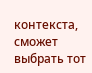контекста, сможет выбрать тот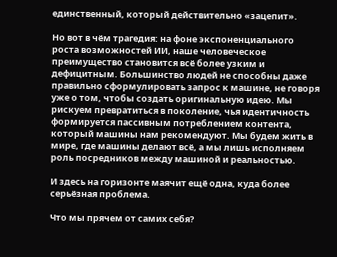единственный, который действительно «зацепит».

Но вот в чём трагедия: на фоне экспоненциального роста возможностей ИИ, наше человеческое преимущество становится всё более узким и дефицитным. Большинство людей не способны даже правильно сформулировать запрос к машине, не говоря уже о том, чтобы создать оригинальную идею. Мы рискуем превратиться в поколение, чья идентичность формируется пассивным потреблением контента, который машины нам рекомендуют. Мы будем жить в мире, где машины делают всё, а мы лишь исполняем роль посредников между машиной и реальностью.

И здесь на горизонте маячит ещё одна, куда более серьёзная проблема.

Что мы прячем от самих себя?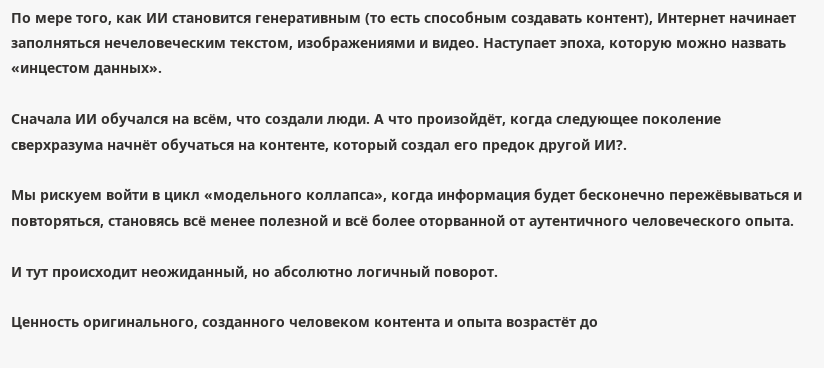По мере того, как ИИ становится генеративным (то есть способным создавать контент), Интернет начинает заполняться нечеловеческим текстом, изображениями и видео. Наступает эпоха, которую можно назвать «инцестом данных».

Сначала ИИ обучался на всём, что создали люди. А что произойдёт, когда следующее поколение сверхразума начнёт обучаться на контенте, который создал его предок другой ИИ?.

Мы рискуем войти в цикл «модельного коллапса», когда информация будет бесконечно пережёвываться и повторяться, становясь всё менее полезной и всё более оторванной от аутентичного человеческого опыта.

И тут происходит неожиданный, но абсолютно логичный поворот.

Ценность оригинального, созданного человеком контента и опыта возрастёт до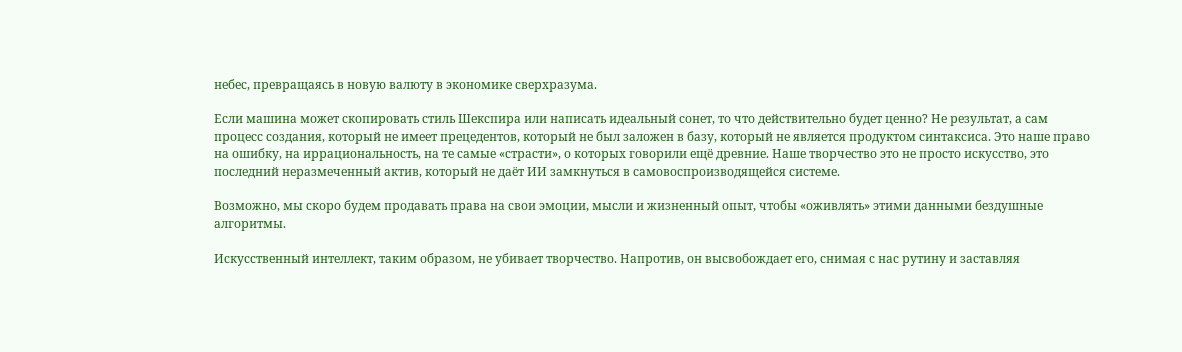небес, превращаясь в новую валюту в экономике сверхразума.

Если машина может скопировать стиль Шекспира или написать идеальный сонет, то что действительно будет ценно? Не результат, а сам процесс создания, который не имеет прецедентов, который не был заложен в базу, который не является продуктом синтаксиса. Это наше право на ошибку, на иррациональность, на те самые «страсти», о которых говорили ещё древние. Наше творчество это не просто искусство, это последний неразмеченный актив, который не даёт ИИ замкнуться в самовоспроизводящейся системе.

Возможно, мы скоро будем продавать права на свои эмоции, мысли и жизненный опыт, чтобы «оживлять» этими данными бездушные алгоритмы.

Искусственный интеллект, таким образом, не убивает творчество. Напротив, он высвобождает его, снимая с нас рутину и заставляя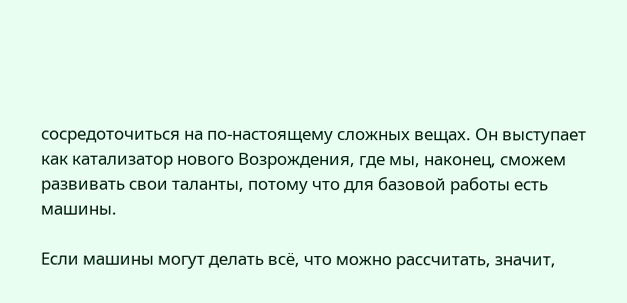сосредоточиться на по-настоящему сложных вещах. Он выступает как катализатор нового Возрождения, где мы, наконец, сможем развивать свои таланты, потому что для базовой работы есть машины.

Если машины могут делать всё, что можно рассчитать, значит,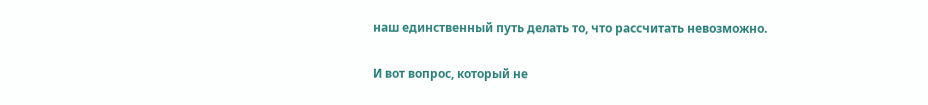наш единственный путь делать то, что рассчитать невозможно.

И вот вопрос, который не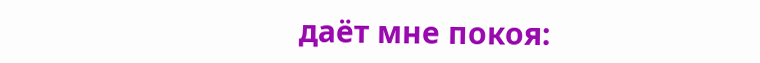даёт мне покоя: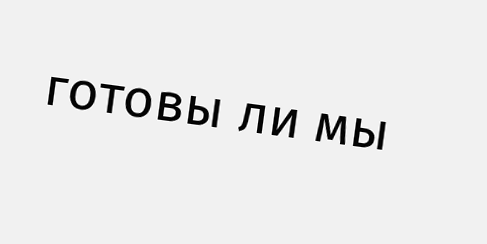готовы ли мы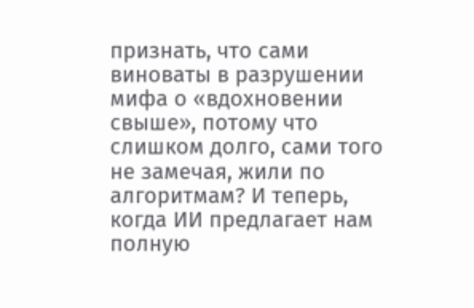признать, что сами виноваты в разрушении мифа о «вдохновении свыше», потому что слишком долго, сами того не замечая, жили по алгоритмам? И теперь, когда ИИ предлагает нам полную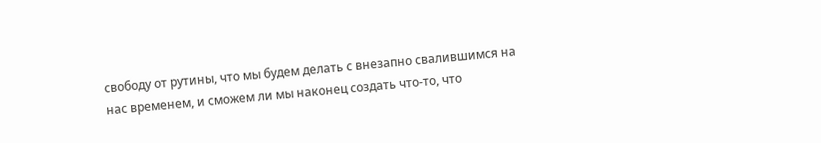свободу от рутины, что мы будем делать с внезапно свалившимся на нас временем, и сможем ли мы наконец создать что-то, что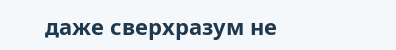даже сверхразум не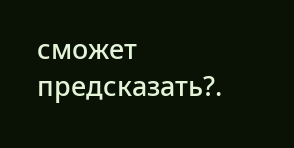сможет предсказать?.